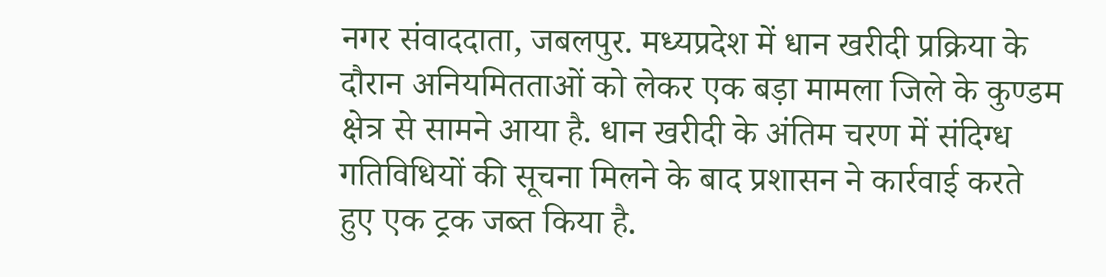नगर संवाददाता, जबलपुर. मध्यप्रदेश में धान खरीदी प्रक्रिया के दौरान अनियमितताओं को लेकर एक बड़ा मामला जिले के कुण्डम क्षेत्र से सामने आया है. धान खरीदी के अंतिम चरण में संदिग्ध गतिविधियों की सूचना मिलने के बाद प्रशासन ने कार्रवाई करते हुए एक ट्रक जब्त किया है.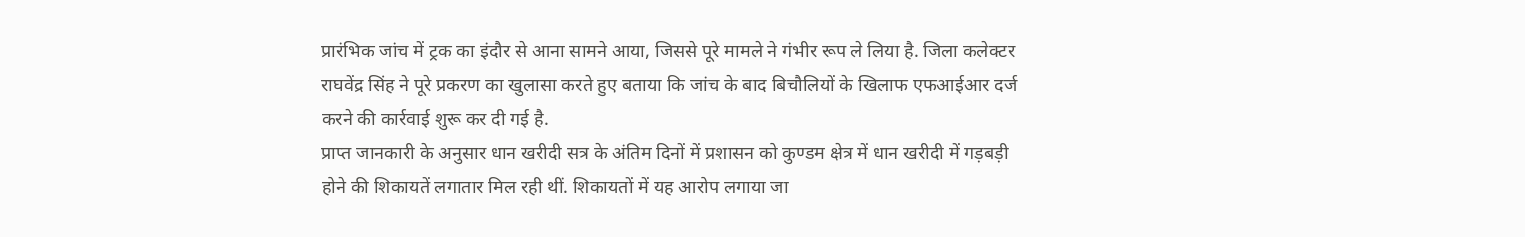प्रारंभिक जांच में ट्रक का इंदौर से आना सामने आया, जिससे पूरे मामले ने गंभीर रूप ले लिया है. जिला कलेक्टर राघवेंद्र सिंह ने पूरे प्रकरण का खुलासा करते हुए बताया कि जांच के बाद बिचौलियों के खिलाफ एफआईआर दर्ज करने की कार्रवाई शुरू कर दी गई है.
प्राप्त जानकारी के अनुसार धान खरीदी सत्र के अंतिम दिनों में प्रशासन को कुण्डम क्षेत्र में धान खरीदी में गड़बड़ी होने की शिकायतें लगातार मिल रही थीं. शिकायतों में यह आरोप लगाया जा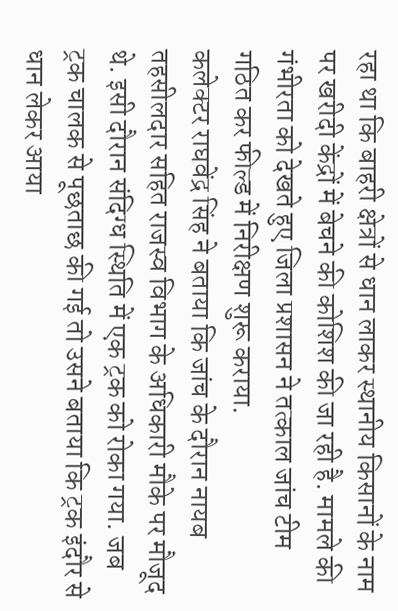रहा था कि बाहरी क्षेत्रों से धान लाकर स्थानीय किसानों के नाम पर खरीदी केंद्रों में बेचने की कोशिश की जा रही है. मामले की गंभीरता को देखते हुए जिला प्रशासन ने तत्काल जांच टीम गठित कर फील्ड में निरीक्षण शुरू कराया.
कलेक्टर राघवेंद्र सिंह ने बताया कि जांच के दौरान नायब तहसीलदार सहित राजस्व विभाग के अधिकारी मौके पर मौजूद थे. इसी दौरान संदिग्ध स्थिति में एक ट्रक को रोका गया. जब ट्रक चालक से पूछताछ की गई तो उसने बताया कि ट्रक इंदौर से धान लेकर आया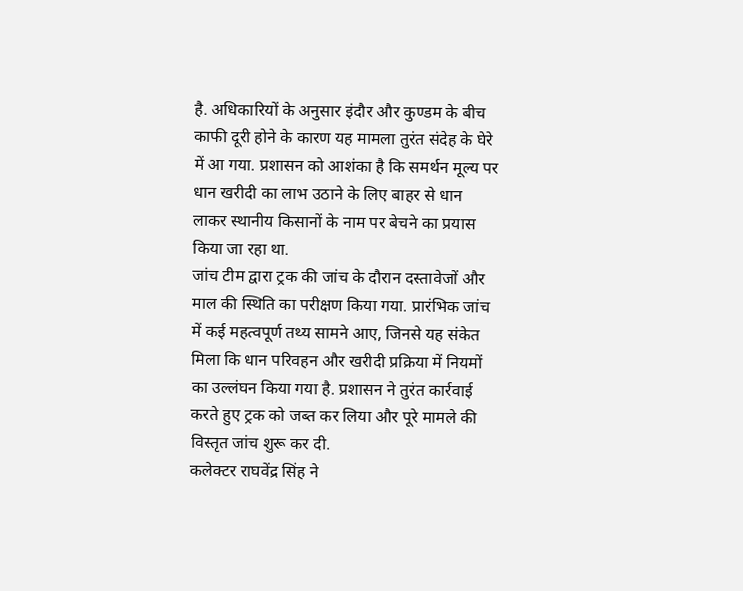है. अधिकारियों के अनुसार इंदौर और कुण्डम के बीच काफी दूरी होने के कारण यह मामला तुरंत संदेह के घेरे में आ गया. प्रशासन को आशंका है कि समर्थन मूल्य पर धान खरीदी का लाभ उठाने के लिए बाहर से धान लाकर स्थानीय किसानों के नाम पर बेचने का प्रयास किया जा रहा था.
जांच टीम द्वारा ट्रक की जांच के दौरान दस्तावेजों और माल की स्थिति का परीक्षण किया गया. प्रारंभिक जांच में कई महत्वपूर्ण तथ्य सामने आए, जिनसे यह संकेत मिला कि धान परिवहन और खरीदी प्रक्रिया में नियमों का उल्लंघन किया गया है. प्रशासन ने तुरंत कार्रवाई करते हुए ट्रक को जब्त कर लिया और पूरे मामले की विस्तृत जांच शुरू कर दी.
कलेक्टर राघवेंद्र सिंह ने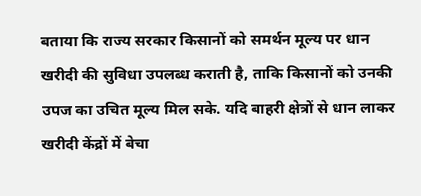बताया कि राज्य सरकार किसानों को समर्थन मूल्य पर धान खरीदी की सुविधा उपलब्ध कराती है, ताकि किसानों को उनकी उपज का उचित मूल्य मिल सके. यदि बाहरी क्षेत्रों से धान लाकर खरीदी केंद्रों में बेचा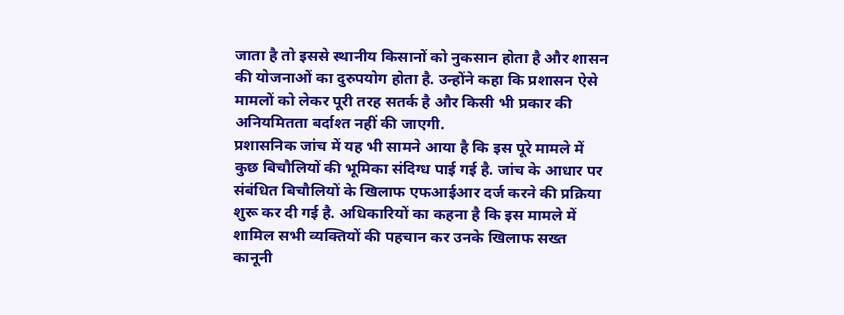जाता है तो इससे स्थानीय किसानों को नुकसान होता है और शासन की योजनाओं का दुरुपयोग होता है. उन्होंने कहा कि प्रशासन ऐसे मामलों को लेकर पूरी तरह सतर्क है और किसी भी प्रकार की अनियमितता बर्दाश्त नहीं की जाएगी.
प्रशासनिक जांच में यह भी सामने आया है कि इस पूरे मामले में कुछ बिचौलियों की भूमिका संदिग्ध पाई गई है. जांच के आधार पर संबंधित बिचौलियों के खिलाफ एफआईआर दर्ज करने की प्रक्रिया शुरू कर दी गई है. अधिकारियों का कहना है कि इस मामले में शामिल सभी व्यक्तियों की पहचान कर उनके खिलाफ सख्त कानूनी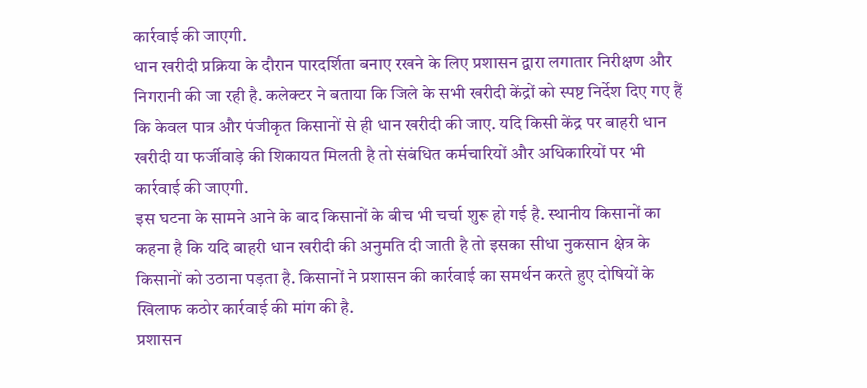कार्रवाई की जाएगी.
धान खरीदी प्रक्रिया के दौरान पारदर्शिता बनाए रखने के लिए प्रशासन द्वारा लगातार निरीक्षण और निगरानी की जा रही है. कलेक्टर ने बताया कि जिले के सभी खरीदी केंद्रों को स्पष्ट निर्देश दिए गए हैं कि केवल पात्र और पंजीकृत किसानों से ही धान खरीदी की जाए. यदि किसी केंद्र पर बाहरी धान खरीदी या फर्जीवाड़े की शिकायत मिलती है तो संबंधित कर्मचारियों और अधिकारियों पर भी कार्रवाई की जाएगी.
इस घटना के सामने आने के बाद किसानों के बीच भी चर्चा शुरू हो गई है. स्थानीय किसानों का कहना है कि यदि बाहरी धान खरीदी की अनुमति दी जाती है तो इसका सीधा नुकसान क्षेत्र के किसानों को उठाना पड़ता है. किसानों ने प्रशासन की कार्रवाई का समर्थन करते हुए दोषियों के खिलाफ कठोर कार्रवाई की मांग की है.
प्रशासन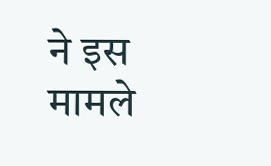ने इस मामले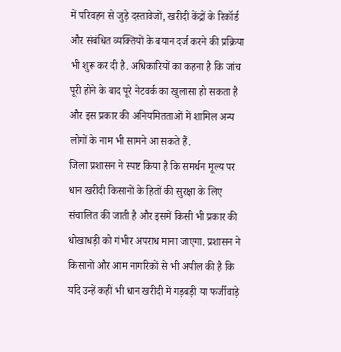में परिवहन से जुड़े दस्तावेजों, खरीदी केंद्रों के रिकॉर्ड और संबंधित व्यक्तियों के बयान दर्ज करने की प्रक्रिया भी शुरू कर दी है. अधिकारियों का कहना है कि जांच पूरी होने के बाद पूरे नेटवर्क का खुलासा हो सकता है और इस प्रकार की अनियमितताओं में शामिल अन्य लोगों के नाम भी सामने आ सकते हैं.
जिला प्रशासन ने स्पष्ट किया है कि समर्थन मूल्य पर धान खरीदी किसानों के हितों की सुरक्षा के लिए संचालित की जाती है और इसमें किसी भी प्रकार की धोखाधड़ी को गंभीर अपराध माना जाएगा. प्रशासन ने किसानों और आम नागरिकों से भी अपील की है कि यदि उन्हें कहीं भी धान खरीदी में गड़बड़ी या फर्जीवाड़े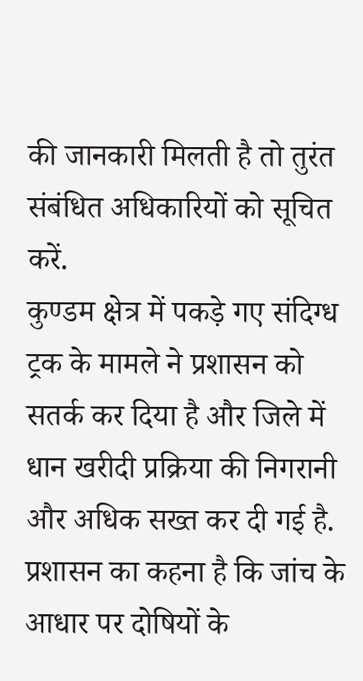की जानकारी मिलती है तो तुरंत संबंधित अधिकारियों को सूचित करें.
कुण्डम क्षेत्र में पकड़े गए संदिग्ध ट्रक के मामले ने प्रशासन को सतर्क कर दिया है और जिले में धान खरीदी प्रक्रिया की निगरानी और अधिक सख्त कर दी गई है. प्रशासन का कहना है कि जांच के आधार पर दोषियों के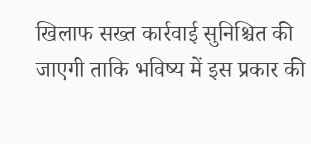खिलाफ सख्त कार्रवाई सुनिश्चित की जाएगी ताकि भविष्य में इस प्रकार की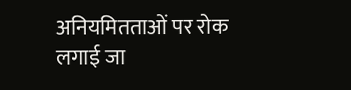अनियमितताओं पर रोक लगाई जा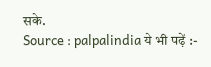सके.
Source : palpalindia ये भी पढ़ें :-